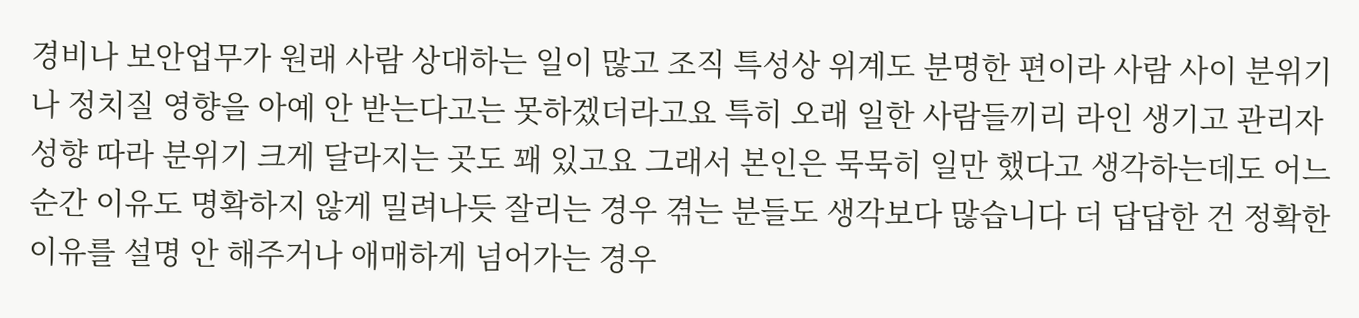경비나 보안업무가 원래 사람 상대하는 일이 많고 조직 특성상 위계도 분명한 편이라 사람 사이 분위기나 정치질 영향을 아예 안 받는다고는 못하겠더라고요 특히 오래 일한 사람들끼리 라인 생기고 관리자 성향 따라 분위기 크게 달라지는 곳도 꽤 있고요 그래서 본인은 묵묵히 일만 했다고 생각하는데도 어느 순간 이유도 명확하지 않게 밀려나듯 잘리는 경우 겪는 분들도 생각보다 많습니다 더 답답한 건 정확한 이유를 설명 안 해주거나 애매하게 넘어가는 경우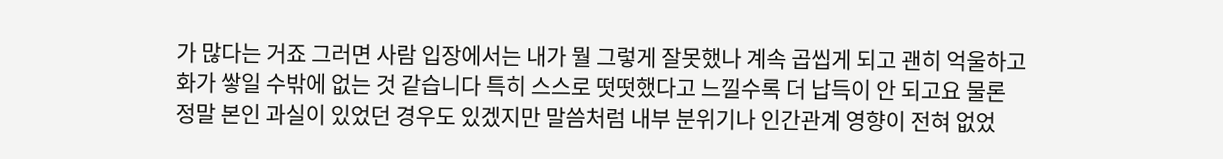가 많다는 거죠 그러면 사람 입장에서는 내가 뭘 그렇게 잘못했나 계속 곱씹게 되고 괜히 억울하고 화가 쌓일 수밖에 없는 것 같습니다 특히 스스로 떳떳했다고 느낄수록 더 납득이 안 되고요 물론 정말 본인 과실이 있었던 경우도 있겠지만 말씀처럼 내부 분위기나 인간관계 영향이 전혀 없었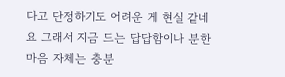다고 단정하기도 어려운 게 현실 같네요 그래서 지금 드는 답답함이나 분한 마음 자체는 충분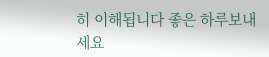히 이해됩니다 좋은 하루보내세요